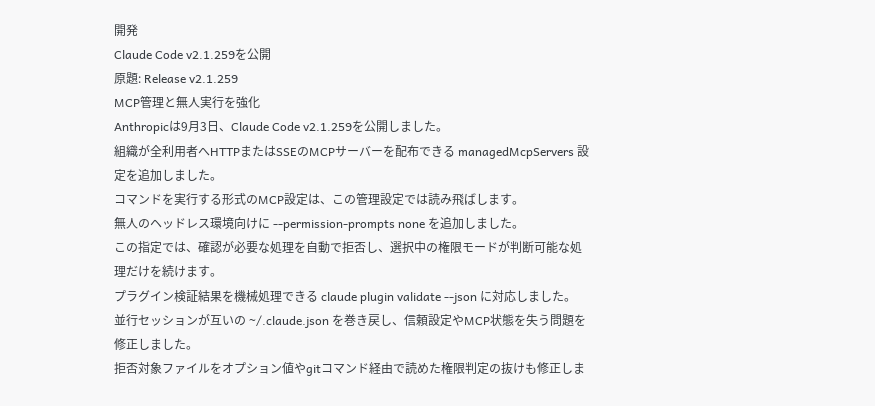開発
Claude Code v2.1.259を公開
原題: Release v2.1.259
MCP管理と無人実行を強化
Anthropicは9月3日、Claude Code v2.1.259を公開しました。
組織が全利用者へHTTPまたはSSEのMCPサーバーを配布できる managedMcpServers 設定を追加しました。
コマンドを実行する形式のMCP設定は、この管理設定では読み飛ばします。
無人のヘッドレス環境向けに --permission-prompts none を追加しました。
この指定では、確認が必要な処理を自動で拒否し、選択中の権限モードが判断可能な処理だけを続けます。
プラグイン検証結果を機械処理できる claude plugin validate --json に対応しました。
並行セッションが互いの ~/.claude.json を巻き戻し、信頼設定やMCP状態を失う問題を修正しました。
拒否対象ファイルをオプション値やgitコマンド経由で読めた権限判定の抜けも修正しま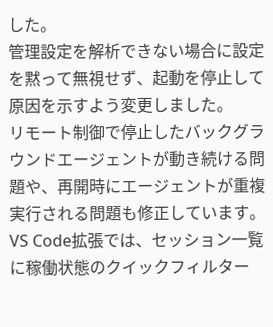した。
管理設定を解析できない場合に設定を黙って無視せず、起動を停止して原因を示すよう変更しました。
リモート制御で停止したバックグラウンドエージェントが動き続ける問題や、再開時にエージェントが重複実行される問題も修正しています。
VS Code拡張では、セッション一覧に稼働状態のクイックフィルター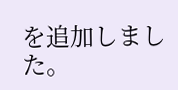を追加しました。